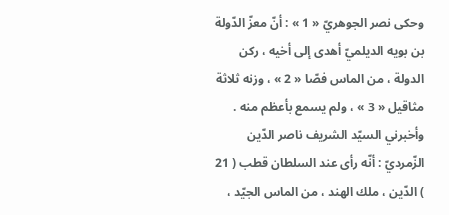وحكى نصر الجوهريّ « 1 » : أنّ معزّ الدّولة بن بويه الديلميّ أهدى إلى أخيه ، ركن الدولة ، من الماس فصّا « 2 » ، وزنه ثلاثة مثاقيل « 3 » ، ولم يسمع بأعظم منه .
وأخبرني السيّد الشريف ناصر الدّين الزّمرديّ : أنّه رأى عند السلطان قطب ( 21 ) الدّين ، ملك الهند ، من الماس الجيّد ،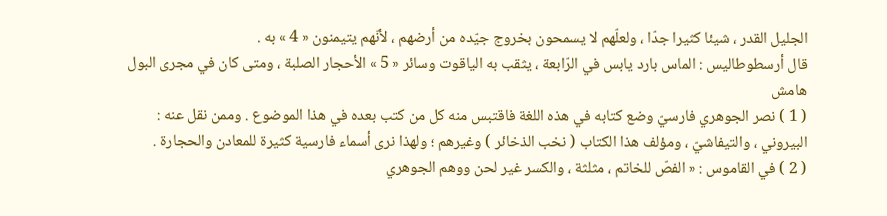الجليل القدر ، شيئا كثيرا جدّا ، ولعلّهم لا يسمحون بخروج جيّده من أرضهم ، لأنّهم يتيمنون « 4 » به .
قال أرسطوطاليس : الماس بارد يابس في الرّابعة ، يثقب به الياقوت وسائر « 5 » الأحجار الصلبة ، ومتى كان في مجرى البول
هامش
( 1 ) نصر الجوهري فارسيّ وضع كتابه في هذه اللغة فاقتبس منه كل من كتب بعده في هذا الموضوع . وممن نقل عنه : البيروني ، والتيفاشيّ ، ومؤلف هذا الكتاب ( نخب الذخائر ) وغيرهم ؛ ولهذا نرى أسماء فارسية كثيرة للمعادن والحجارة .
( 2 ) في القاموس : « الفصّ للخاتم ، مثلثة ، والكسر غير لحن ووهم الجوهري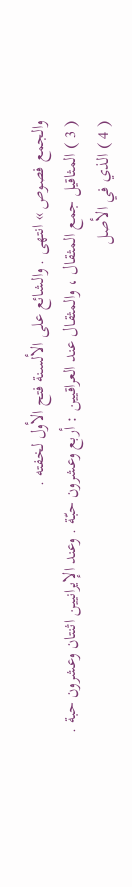والجمع فصوص » انتهى . والشائع على الألسنة فتح الأول لخفته .
( 3 ) المثاقيل جمع المثقال ، والمثقال عند العراقيين : أربع وعشرون حبّة . وعند الإيرانيين اثنتان وعشرون حبة .
( 4 ) الذي في الأصل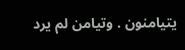يتيامنون . وتيامن لم يرد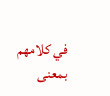في كلامهم بمعنى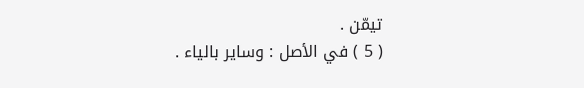تيمّن .
( 5 ) في الأصل : وساير بالياء .